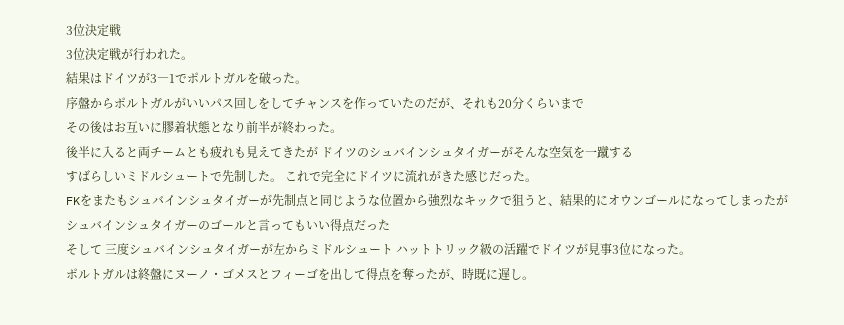3位決定戦
3位決定戦が行われた。
結果はドイツが3―1でポルトガルを破った。
序盤からポルトガルがいいパス回しをしてチャンスを作っていたのだが、それも20分くらいまで
その後はお互いに膠着状態となり前半が終わった。
後半に入ると両チームとも疲れも見えてきたが ドイツのシュバインシュタイガーがそんな空気を一蹴する
すばらしいミドルシュートで先制した。 これで完全にドイツに流れがきた感じだった。
FKをまたもシュバインシュタイガーが先制点と同じような位置から強烈なキックで狙うと、結果的にオウンゴールになってしまったが シュバインシュタイガーのゴールと言ってもいい得点だった
そして 三度シュバインシュタイガーが左からミドルシュート ハットトリック級の活躍でドイツが見事3位になった。
ポルトガルは終盤にヌーノ・ゴメスとフィーゴを出して得点を奪ったが、時既に遅し。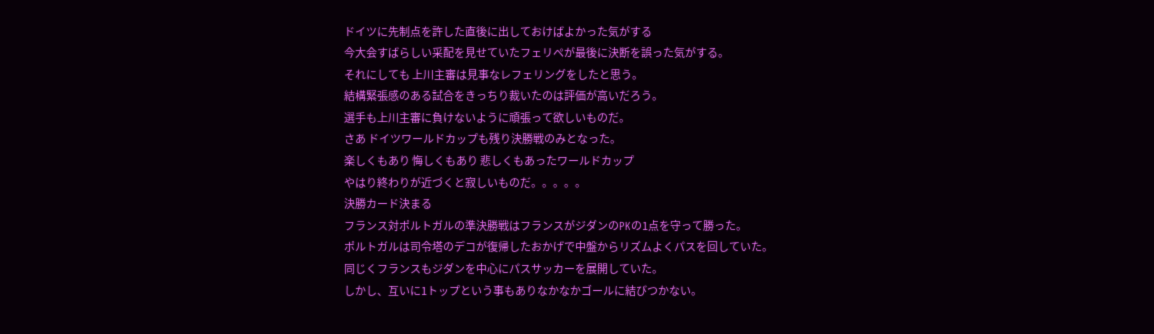ドイツに先制点を許した直後に出しておけばよかった気がする
今大会すばらしい采配を見せていたフェリペが最後に決断を誤った気がする。
それにしても 上川主審は見事なレフェリングをしたと思う。
結構緊張感のある試合をきっちり裁いたのは評価が高いだろう。
選手も上川主審に負けないように頑張って欲しいものだ。
さあ ドイツワールドカップも残り決勝戦のみとなった。
楽しくもあり 悔しくもあり 悲しくもあったワールドカップ
やはり終わりが近づくと寂しいものだ。。。。。
決勝カード決まる
フランス対ポルトガルの準決勝戦はフランスがジダンのPKの1点を守って勝った。
ポルトガルは司令塔のデコが復帰したおかげで中盤からリズムよくパスを回していた。
同じくフランスもジダンを中心にパスサッカーを展開していた。
しかし、互いに1トップという事もありなかなかゴールに結びつかない。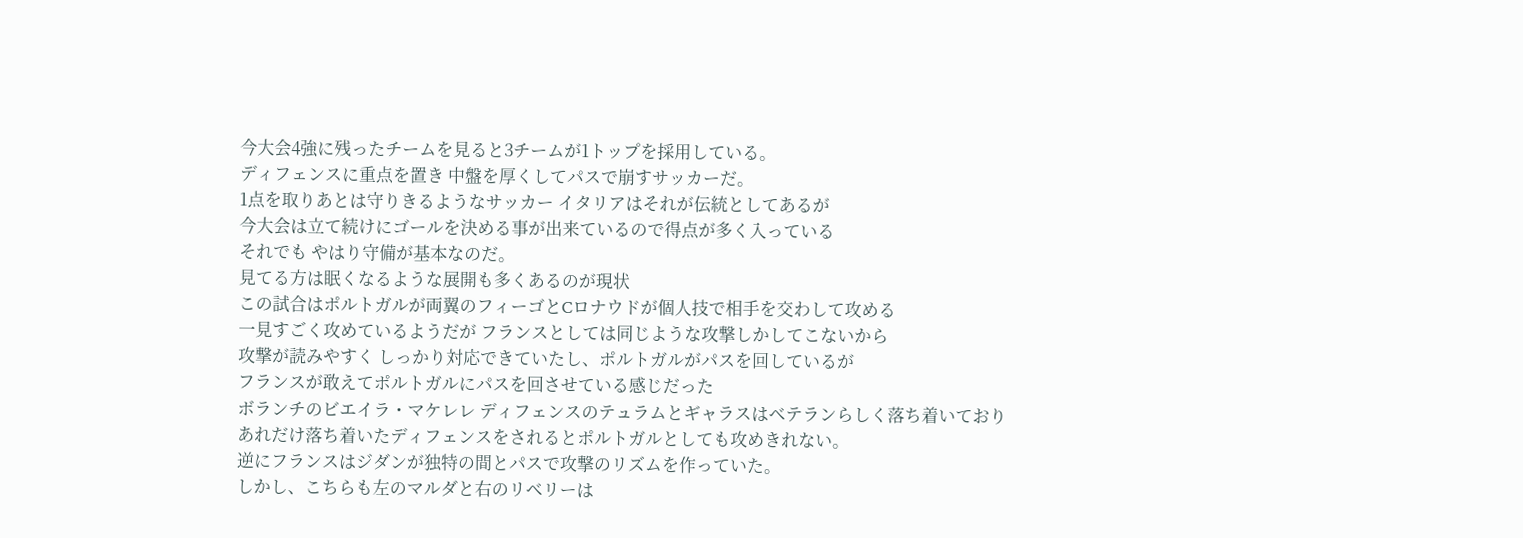今大会4強に残ったチームを見ると3チームが1トップを採用している。
ディフェンスに重点を置き 中盤を厚くしてパスで崩すサッカーだ。
1点を取りあとは守りきるようなサッカー イタリアはそれが伝統としてあるが
今大会は立て続けにゴールを決める事が出来ているので得点が多く入っている
それでも やはり守備が基本なのだ。
見てる方は眠くなるような展開も多くあるのが現状
この試合はポルトガルが両翼のフィーゴとCロナウドが個人技で相手を交わして攻める
一見すごく攻めているようだが フランスとしては同じような攻撃しかしてこないから
攻撃が読みやすく しっかり対応できていたし、ポルトガルがパスを回しているが
フランスが敢えてポルトガルにパスを回させている感じだった
ボランチのビエイラ・マケレレ ディフェンスのテュラムとギャラスはベテランらしく落ち着いており
あれだけ落ち着いたディフェンスをされるとポルトガルとしても攻めきれない。
逆にフランスはジダンが独特の間とパスで攻撃のリズムを作っていた。
しかし、こちらも左のマルダと右のリベリーは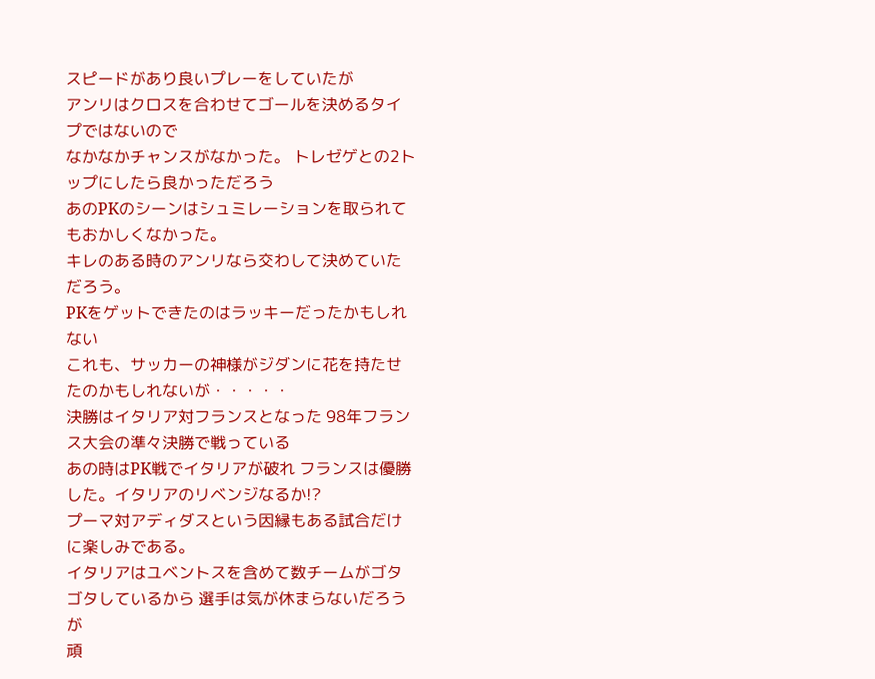スピードがあり良いプレーをしていたが
アンリはクロスを合わせてゴールを決めるタイプではないので
なかなかチャンスがなかった。 トレゼゲとの2トップにしたら良かっただろう
あのPKのシーンはシュミレーションを取られてもおかしくなかった。
キレのある時のアンリなら交わして決めていただろう。
PKをゲットできたのはラッキーだったかもしれない
これも、サッカーの神様がジダンに花を持たせたのかもしれないが・・・・・
決勝はイタリア対フランスとなった 98年フランス大会の準々決勝で戦っている
あの時はPK戦でイタリアが破れ フランスは優勝した。イタリアのリベンジなるか!?
プーマ対アディダスという因縁もある試合だけに楽しみである。
イタリアはユベントスを含めて数チームがゴタゴタしているから 選手は気が休まらないだろうが
頑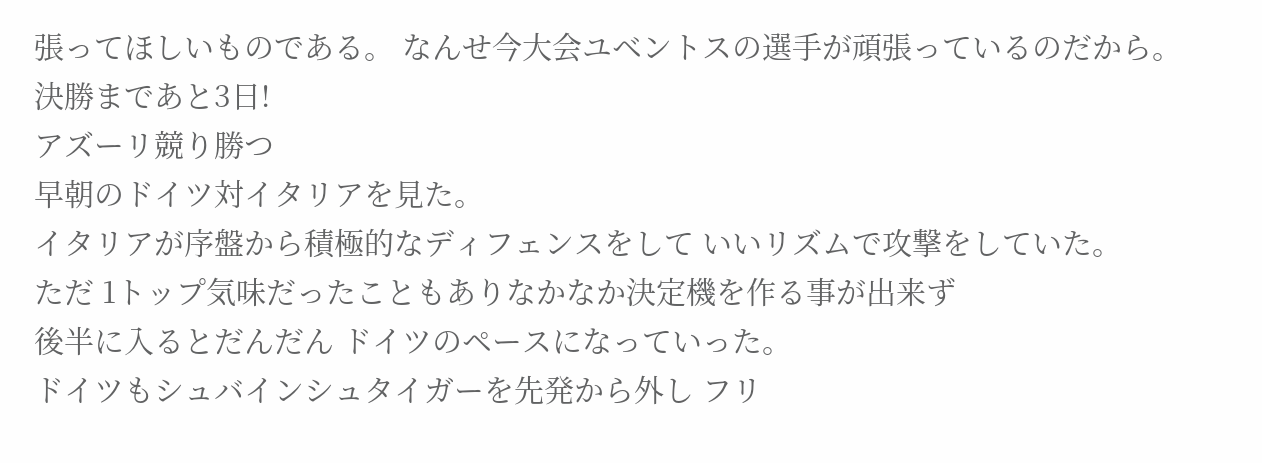張ってほしいものである。 なんせ今大会ユベントスの選手が頑張っているのだから。
決勝まであと3日!
アズーリ競り勝つ
早朝のドイツ対イタリアを見た。
イタリアが序盤から積極的なディフェンスをして いいリズムで攻撃をしていた。
ただ 1トップ気味だったこともありなかなか決定機を作る事が出来ず
後半に入るとだんだん ドイツのペースになっていった。
ドイツもシュバインシュタイガーを先発から外し フリ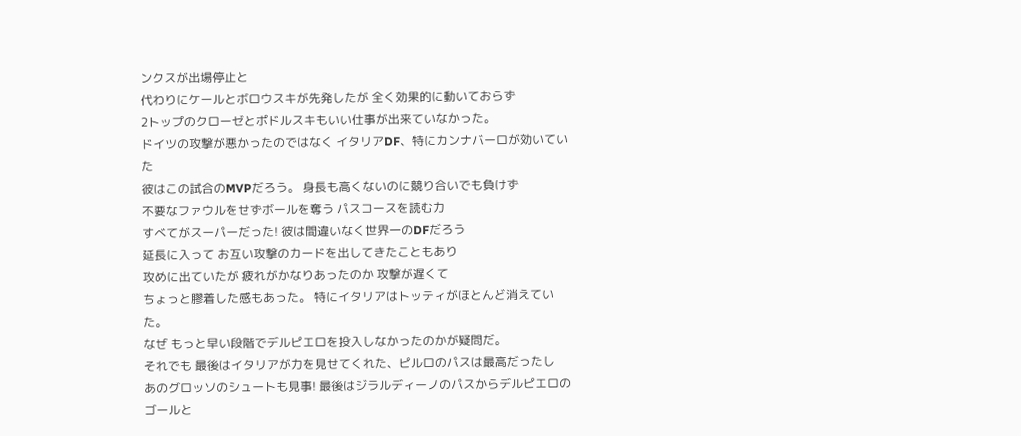ンクスが出場停止と
代わりにケールとボロウスキが先発したが 全く効果的に動いておらず
2トップのクローゼとポドルスキもいい仕事が出来ていなかった。
ドイツの攻撃が悪かったのではなく イタリアDF、特にカンナバーロが効いていた
彼はこの試合のMVPだろう。 身長も高くないのに競り合いでも負けず
不要なファウルをせずボールを奪う パスコースを読む力
すべてがスーパーだった! 彼は間違いなく世界一のDFだろう
延長に入って お互い攻撃のカードを出してきたこともあり
攻めに出ていたが 疲れがかなりあったのか 攻撃が遅くて
ちょっと膠着した感もあった。 特にイタリアはトッティがほとんど消えていた。
なぜ もっと早い段階でデルピエロを投入しなかったのかが疑問だ。
それでも 最後はイタリアが力を見せてくれた、ピルロのパスは最高だったし
あのグロッソのシュートも見事! 最後はジラルディーノのパスからデルピエロのゴールと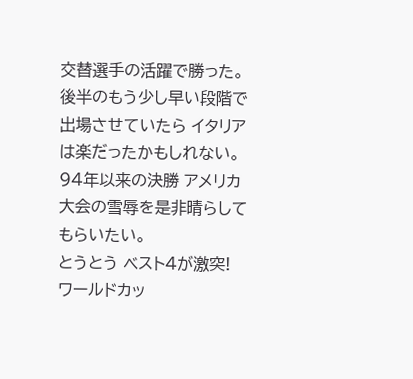交替選手の活躍で勝った。
後半のもう少し早い段階で出場させていたら イタリアは楽だったかもしれない。
94年以来の決勝 アメリカ大会の雪辱を是非晴らしてもらいたい。
とうとう ベスト4が激突!
ワールドカッ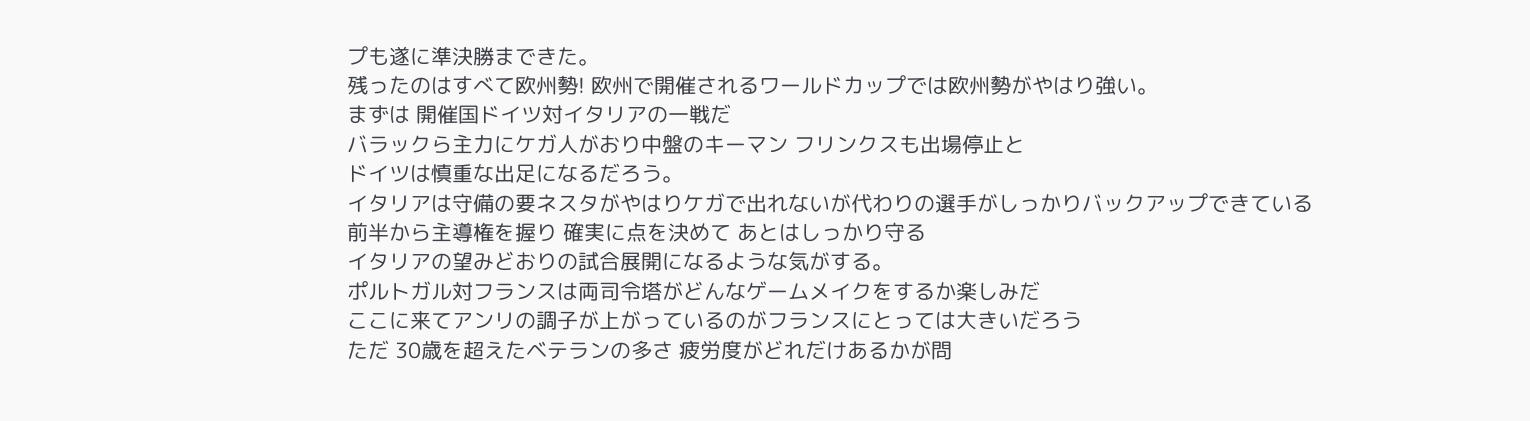プも遂に準決勝まできた。
残ったのはすべて欧州勢! 欧州で開催されるワールドカップでは欧州勢がやはり強い。
まずは 開催国ドイツ対イタリアの一戦だ
バラックら主力にケガ人がおり中盤のキーマン フリンクスも出場停止と
ドイツは慎重な出足になるだろう。
イタリアは守備の要ネスタがやはりケガで出れないが代わりの選手がしっかりバックアップできている
前半から主導権を握り 確実に点を決めて あとはしっかり守る
イタリアの望みどおりの試合展開になるような気がする。
ポルトガル対フランスは両司令塔がどんなゲームメイクをするか楽しみだ
ここに来てアンリの調子が上がっているのがフランスにとっては大きいだろう
ただ 30歳を超えたベテランの多さ 疲労度がどれだけあるかが問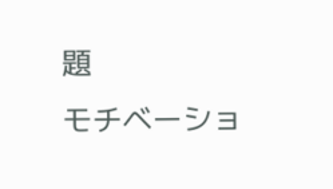題
モチベーショ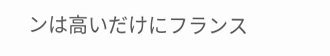ンは高いだけにフランス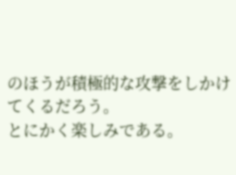のほうが積極的な攻撃をしかけてくるだろう。
とにかく楽しみである。